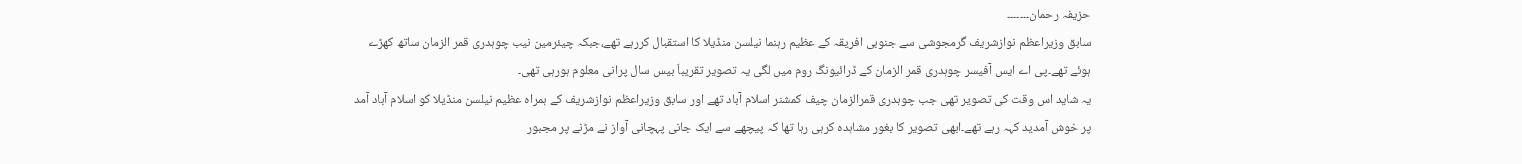حزیفہ رحمان۔۔۔۔۔۔۔
سابق وزیراعظم نوازشریف گرمجوشی سے جنوبی افریقہ کے عظیم رہنما نیلسن منڈیلا کا استقبال کررہے تھے،جبکہ چیئرمین نیب چوہدری قمر الزمان ساتھ کھڑے ہوئے تھے۔پی اے ایس آفیسر چوہدری قمر الزمان کے ڈرائیونگ روم میں لگی یہ تصویر تقریباَ بیس سال پرانی معلوم ہورہی تھی۔
یہ شاید اس وقت کی تصویر تھی جب چوہدری قمرالزمان چیف کمشنر اسلام آباد تھے اور سابق وزیراعظم نوازشریف کے ہمراہ عظیم نیلسن منڈیلا کو اسلام آباد آمد پر خوش آمدید کہہ رہے تھے۔ابھی تصویر کا بغور مشاہدہ کرہی رہا تھا کہ پیچھے سے ایک جانی پہچانی آواز نے مڑنے پر مجبور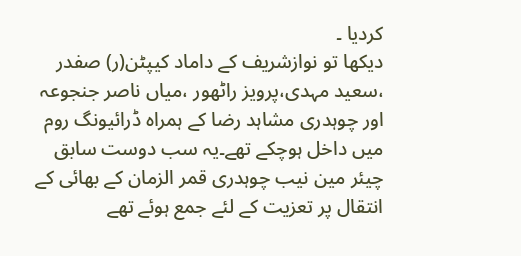کردیا ۔
دیکھا تو نوازشریف کے داماد کیپٹن(ر) صفدر ،سعید مہدی،پرویز راٹھور ،میاں ناصر جنجوعہ اور چوہدری مشاہد رضا کے ہمراہ ڈرائیونگ روم میں داخل ہوچکے تھے۔یہ سب دوست سابق چیئر مین نیب چوہدری قمر الزمان کے بھائی کے انتقال پر تعزیت کے لئے جمع ہوئے تھے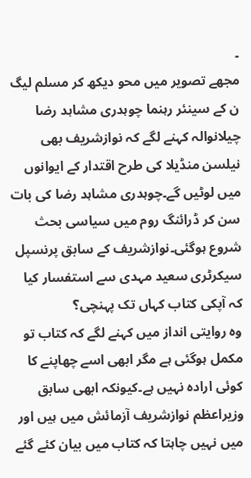۔
مجھے تصویر میں محو دیکھ کر مسلم لیگ ن کے سینئر رہنما چوہدری مشاہد رضا چیلانوالہ کہنے لگے کہ نوازشریف بھی نیلسن منڈیلا کی طرح اقتدار کے ایوانوں میں لوٹیں گے۔چوہدری مشاہد رضا کی بات سن کر ڈرائنگ روم میں سیاسی بحث شروع ہوگئی۔نوازشریف کے سابق پرنسپل سیکرٹری سعید مہدی سے استفسار کیا کہ آپکی کتاب کہاں تک پہنچی؟
وہ روایتی انداز میں کہنے لگے کہ کتاب تو مکمل ہوگئی ہے مگر ابھی اسے چھاپنے کا کوئی ارادہ نہیں ہے۔کیونکہ ابھی سابق وزیراعظم نوازشریف آزمائش میں ہیں اور میں نہیں چاہتا کہ کتاب میں بیان کئے گئے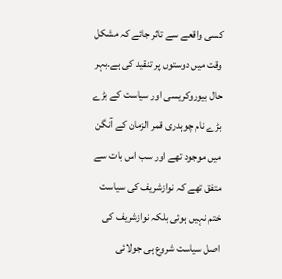کسی واقعے سے تاثر جائے کہ مشکل وقت میں دوستوں پر تنقید کی ہے۔بہر حال بیوروکریسی اور سیاست کے بڑے بڑے نام چوہدری قمر الزمان کے آنگن میں موجود تھے اور سب اس بات سے متفق تھے کہ نوازشریف کی سیاست ختم نہیں ہوئی بلکہ نوازشریف کی اصل سیاست شروع ہی جولائی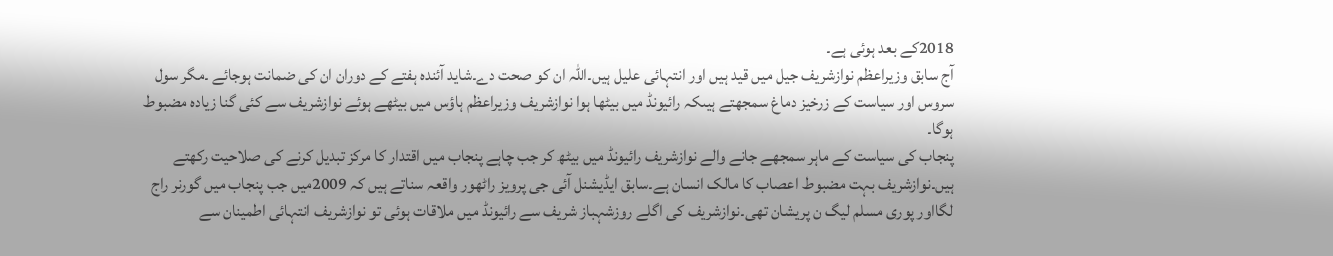2018کے بعد ہوئی ہے۔
آج سابق وزیراعظم نوازشریف جیل میں قید ہیں اور انتہائی علیل ہیں۔اللہ ان کو صحت دے۔شاید آئندہ ہفتے کے دوران ان کی ضمانت ہوجائے ۔مگر سول سروس اور سیاست کے زرخیز دماغ سمجھتے ہیںکہ رائیونڈ میں بیٹھا ہوا نوازشریف وزیراعظم ہاؤس میں بیٹھے ہوئے نوازشریف سے کئی گنا زیادہ مضبوط ہوگا۔
پنجاب کی سیاست کے ماہر سمجھے جانے والے نوازشریف رائیونڈ میں بیٹھ کر جب چاہے پنجاب میں اقتدار کا مرکز تبدیل کرنے کی صلاحیت رکھتے ہیں۔نوازشریف بہت مضبوط اعصاب کا مالک انسان ہے۔سابق ایڈیشنل آئی جی پرویز راٹھور واقعہ سناتے ہیں کہ 2009میں جب پنجاب میں گورنر راج لگااور پوری مسلم لیگ ن پریشان تھی۔نوازشریف کی اگلے روزشہباز شریف سے رائیونڈ میں ملاقات ہوئی تو نوازشریف انتہائی اطمینان سے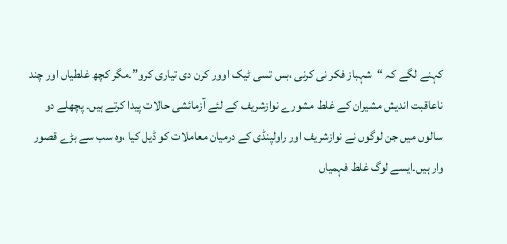کہنے لگے کہ “شہباز فکر نی کرنی ،بس تسی ٹیک اوور کرن دی تیاری کرو”۔مگر کچھ غلطیاں اور چند ناعاقبت اندیش مشیران کے غلط مشورے نوازشریف کے لئے آزمائشی حالات پیدا کرتے ہیں۔ پچھلے دو سالوں میں جن لوگوں نے نوازشریف اور راولپنڈی کے درمیان معاملات کو ڈیل کیا ،وہ سب سے بڑے قصور وار ہیں۔ایسے لوگ غلط فہمیاں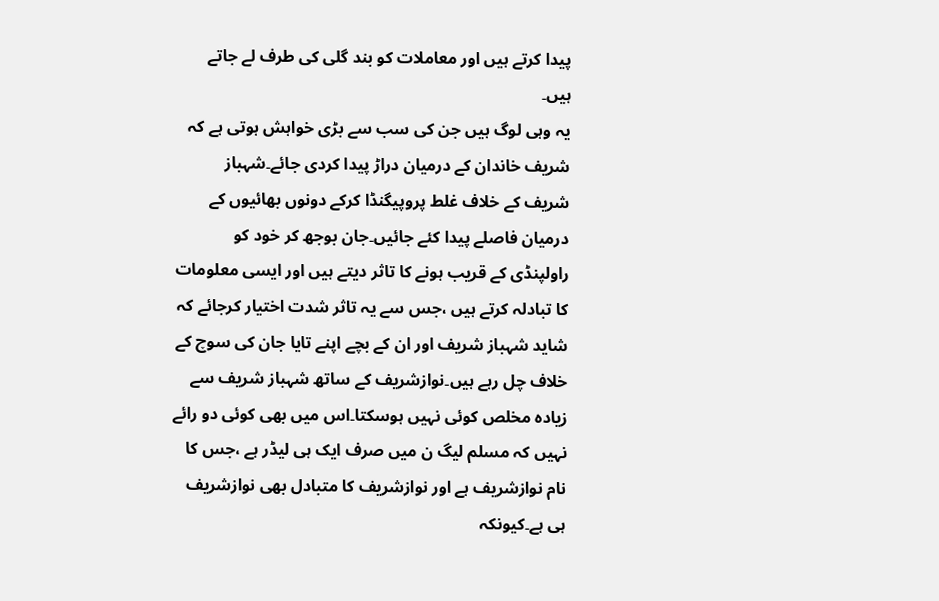پیدا کرتے ہیں اور معاملات کو بند گلی کی طرف لے جاتے ہیں۔
یہ وہی لوگ ہیں جن کی سب سے بڑی خواہش ہوتی ہے کہ شریف خاندان کے درمیان دراڑ پیدا کردی جائے۔شہباز شریف کے خلاف غلط پروپیگنڈا کرکے دونوں بھائیوں کے درمیان فاصلے پیدا کئے جائیں۔جان بوجھ کر خود کو راولپنڈی کے قریب ہونے کا تاثر دیتے ہیں اور ایسی معلومات کا تبادلہ کرتے ہیں ،جس سے یہ تاثر شدت اختیار کرجائے کہ شاید شہباز شریف اور ان کے بچے اپنے تایا جان کی سوچ کے خلاف چل رہے ہیں۔نوازشریف کے ساتھ شہباز شریف سے زیادہ مخلص کوئی نہیں ہوسکتا۔اس میں بھی کوئی دو رائے نہیں کہ مسلم لیگ ن میں صرف ایک ہی لیڈر ہے ،جس کا نام نوازشریف ہے اور نوازشریف کا متبادل بھی نوازشریف ہی ہے۔کیونکہ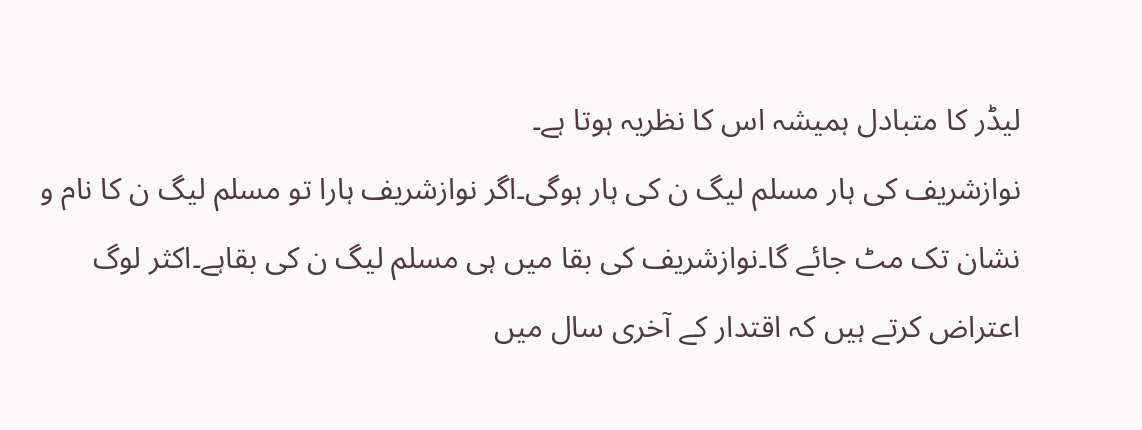لیڈر کا متبادل ہمیشہ اس کا نظریہ ہوتا ہے۔
نوازشریف کی ہار مسلم لیگ ن کی ہار ہوگی۔اگر نوازشریف ہارا تو مسلم لیگ ن کا نام و نشان تک مٹ جائے گا۔نوازشریف کی بقا میں ہی مسلم لیگ ن کی بقاہے۔اکثر لوگ اعتراض کرتے ہیں کہ اقتدار کے آخری سال میں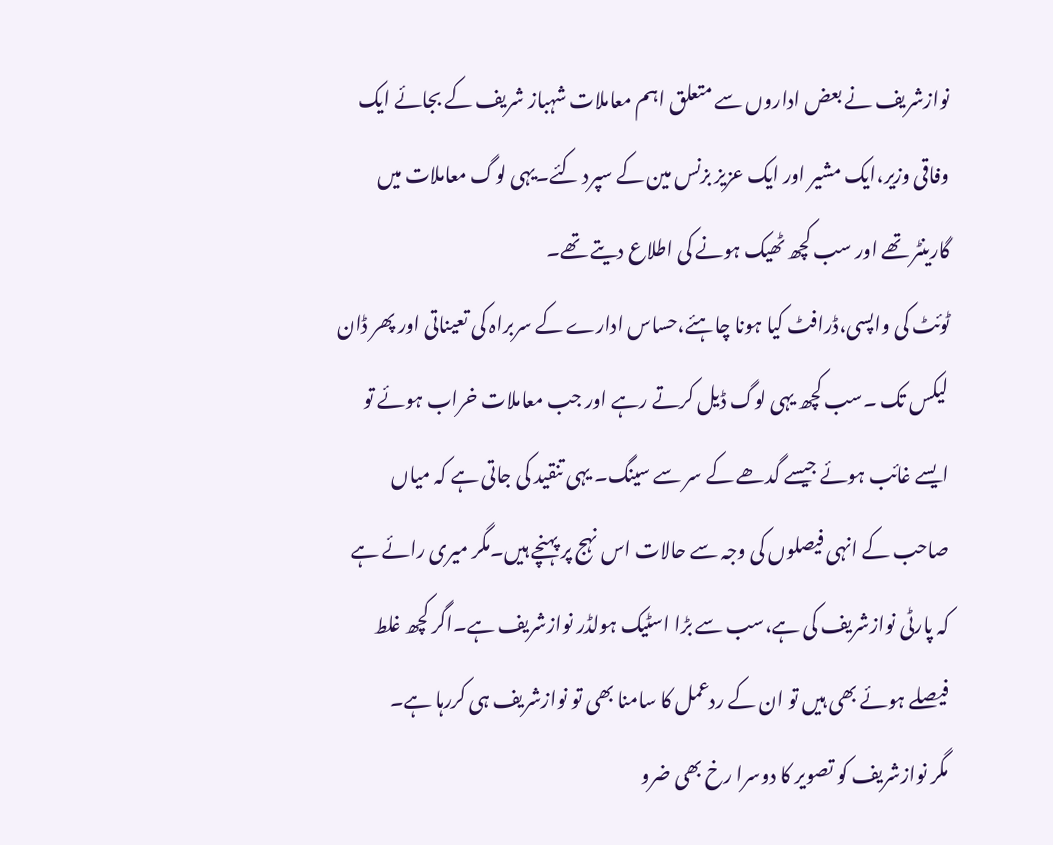نوازشریف نے بعض اداروں سے متعلق اہم معاملات شہباز شریف کے بجائے ایک وفاقی وزیر،ایک مشیر اور ایک عزیز بزنس مین کے سپرد کئے۔یہی لوگ معاملات میں گارینٹر تھے اور سب کچھ ٹھیک ہونے کی اطلاع دیتے تھے۔
ٹوئٹ کی واپسی،ڈرافٹ کیا ہونا چاہئے،حساس ادارے کے سربراہ کی تعیناتی اور پھر ڈان لیکس تک ۔سب کچھ یہی لوگ ڈیل کرتے رہے اور جب معاملات خراب ہوئے تو ایسے غائب ہوئے جیسے گدھے کے سر سے سینگ۔ یہی تنقید کی جاتی ہے کہ میاں صاحب کے انہی فیصلوں کی وجہ سے حالات اس نہج پر پہنچے ہیں۔مگر میری رائے ہے کہ پارٹی نوازشریف کی ہے،سب سے بڑا اسٹیک ہولڈر نوازشریف ہے۔اگر کچھ غلط فیصلے ہوئے بھی ہیں تو ان کے ردعمل کا سامنا بھی تو نوازشریف ہی کررہا ہے۔
مگر نوازشریف کو تصویر کا دوسرا رخ بھی ضرو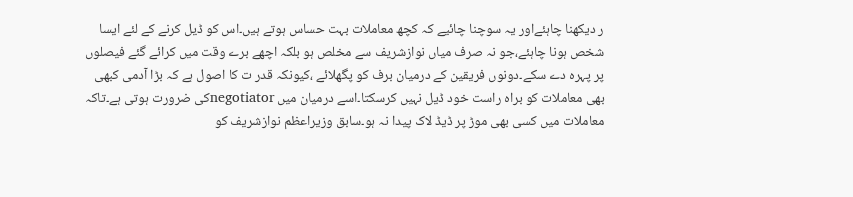ر دیکھنا چاہئےاور یہ سوچنا چائیے کہ کچھ معاملات بہت حساس ہوتے ہیں۔اس کو ڈیل کرنے کے لئے ایسا شخص ہونا چاہئے،جو نہ صرف میاں نوازشریف سے مخلص ہو بلکہ اچھے برے وقت میں کرائے گئے فیصلوں پر پہرہ دے سکے۔دونوں فریقین کے درمیان برف کو پگھلائے ،کیونکہ قدر ت کا اصول ہے کہ بڑا آدمی کبھی بھی معاملات کو براہ راست خود ڈیل نہیں کرسکتا۔اسے درمیان میں negotiatorکی ضرورت ہوتی ہے۔تاکہ معاملات میں کسی بھی موڑ پر ڈیڈ لاک پیدا نہ ہو۔سابق وزیراعظم نوازشریف کو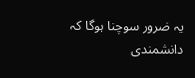یہ ضرور سوچنا ہوگا کہ دانشمندی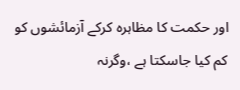اور حکمت کا مظاہرہ کرکے آزمائشوں کو کم کیا جاسکتا ہے ،وگرنہ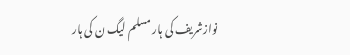نوازشریف کی ہار مسلم لیگ ن کی ہار